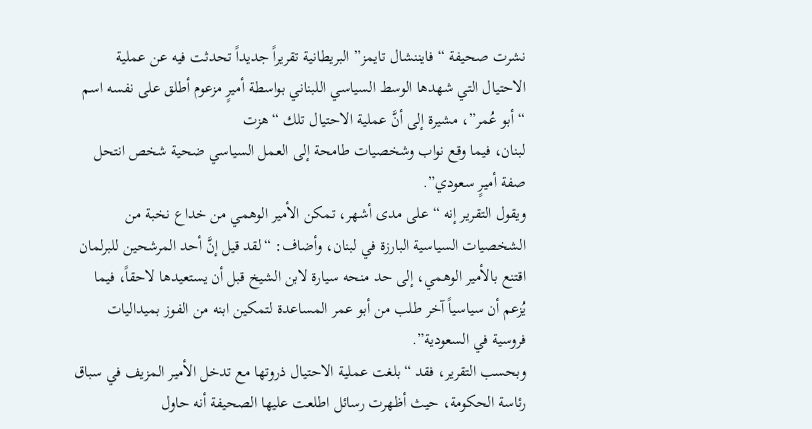نشرت صحيفة “فايننشال تايمز” البريطانية تقريراً جديداً تحدثت فيه عن عملية الاحتيال التي شهدها الوسط السياسي اللبناني بواسطة أميرٍ مزعوم أطلق على نفسه اسم “أبو عُمر”، مشيرة إلى أنَّ عملية الاحتيال تلك “هزت
لبنان، فيما وقع نواب وشخصيات طامحة إلى العمل السياسي ضحية شخص انتحل صفة أميرٍ سعودي”.
ويقول التقرير إنه “على مدى أشهر، تمكن الأمير الوهمي من خداع نخبة من الشخصيات السياسية البارزة في لبنان، وأضاف: “لقد قيل إنَّ أحد المرشحين للبرلمان اقتنع بالأمير الوهمي، إلى حد منحه سيارة لابن الشيخ قبل أن يستعيدها لاحقاً، فيما يُزعم أن سياسياً آخر طلب من أبو عمر المساعدة لتمكين ابنه من الفوز بميداليات فروسية في السعودية”.
وبحسب التقرير، فقد “بلغت عملية الاحتيال ذروتها مع تدخل الأمير المزيف في سباق رئاسة الحكومة، حيث أظهرت رسائل اطلعت عليها الصحيفة أنه حاول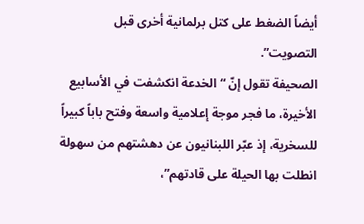أيضاً الضغط على كتل برلمانية أخرى قبل التصويت”.
الصحيفة تقول إنّ “الخدعة انكشفت في الأسابيع الأخيرة، ما فجر موجة إعلامية واسعة وفتح باباً كبيراً للسخرية، إذ عبّر اللبنانيون عن دهشتهم من سهولة انطلت بها الحيلة على قادتهم”،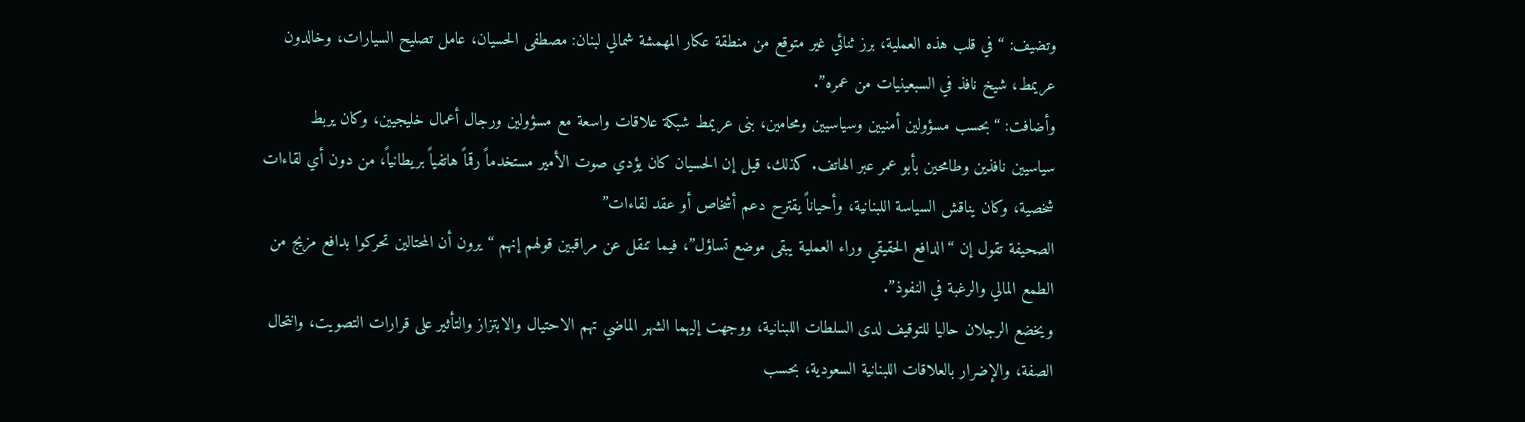وتضيف: “في قلب هذه العملية، برز ثنائي غير متوقع من منطقة عكار المهمشة شمالي لبنان: مصطفى الحسيان، عامل تصليح السيارات، وخالدون عريمط، شيخ نافذ في السبعينيات من عمره”.
وأضافت: “بحسب مسؤولين أمنيين وسياسيين ومحامين، بنى عريمط شبكة علاقات واسعة مع مسؤولين ورجال أعمال خليجيين، وكان يربط سياسيين نافذين وطامحين بأبو عمر عبر الهاتف. كذلك، قيل إن الحسيان كان يؤدي صوت الأمير مستخدماً رقماً هاتفياً بريطانياً، من دون أي لقاءات شخصية، وكان يناقش السياسة اللبنانية، وأحياناً يقترح دعم أشخاص أو عقد لقاءات”
الصحيفة تقول إن “الدافع الحقيقي وراء العملية يبقى موضع تساؤل”، فيما تنقل عن مراقبين قولهم إنهم “يرون أن المحتالين تحركوا بدافع مزيج من الطمع المالي والرغبة في النفوذ”.
ويخضع الرجلان حاليا للتوقيف لدى السلطات اللبنانية، ووجهت إليهما الشهر الماضي تهم الاحتيال والابتزاز والتأثير على قرارات التصويت، وانتحال الصفة، والإضرار بالعلاقات اللبنانية السعودية، بحسب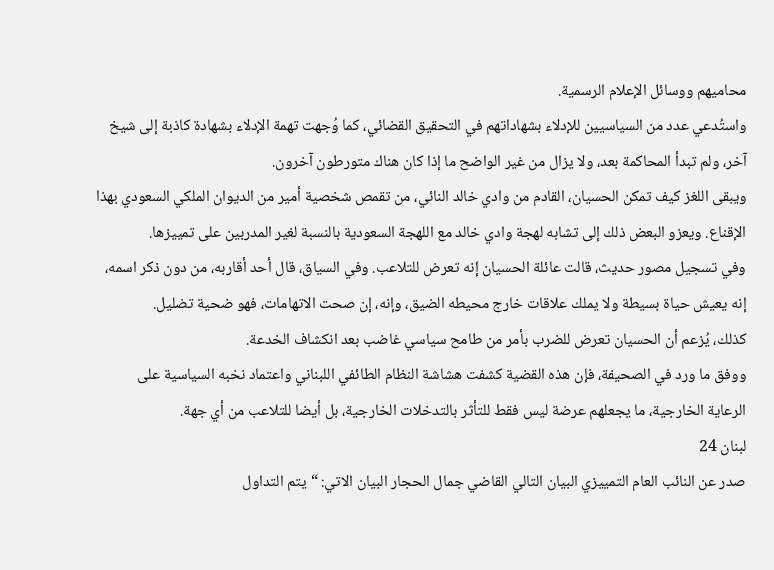محاميهم ووسائل الإعلام الرسمية.
واستُدعي عدد من السياسيين للإدلاء بشهاداتهم في التحقيق القضائي، كما وُجهت تهمة الإدلاء بشهادة كاذبة إلى شيخ آخر، ولم تبدأ المحاكمة بعد، ولا يزال من غير الواضح ما إذا كان هناك متورطون آخرون.
ويبقى اللغز كيف تمكن الحسيان، القادم من وادي خالد النائي، من تقمص شخصية أمير من الديوان الملكي السعودي بهذا الإقناع. ويعزو البعض ذلك إلى تشابه لهجة وادي خالد مع اللهجة السعودية بالنسبة لغير المدربين على تمييزها.
وفي تسجيل مصور حديث، قالت عائلة الحسيان إنه تعرض للتلاعب. وفي السياق، قال أحد أقاربه، من دون ذكر اسمه، إنه يعيش حياة بسيطة ولا يملك علاقات خارج محيطه الضيق، وإنه، إن صحت الاتهامات، فهو ضحية تضليل.
كذلك، يُزعم أن الحسيان تعرض للضرب بأمر من طامح سياسي غاضب بعد انكشاف الخدعة.
ووفق ما ورد في الصحيفة، فإن هذه القضية كشفت هشاشة النظام الطائفي اللبناني واعتماد نخبه السياسية على الرعاية الخارجية، ما يجعلهم عرضة ليس فقط للتأثر بالتدخلات الخارجية، بل أيضا للتلاعب من أي جهة.
لبنان 24
صدر عن النائب العام التمييزي البيان التالي القاضي جمال الحجار البيان الاتي: “يتم التداول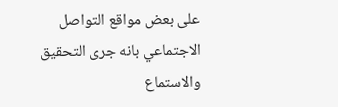على بعض مواقع التواصل الاجتماعي بانه جرى التحقيق والاستماع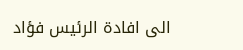الى افادة الرئيس فؤاد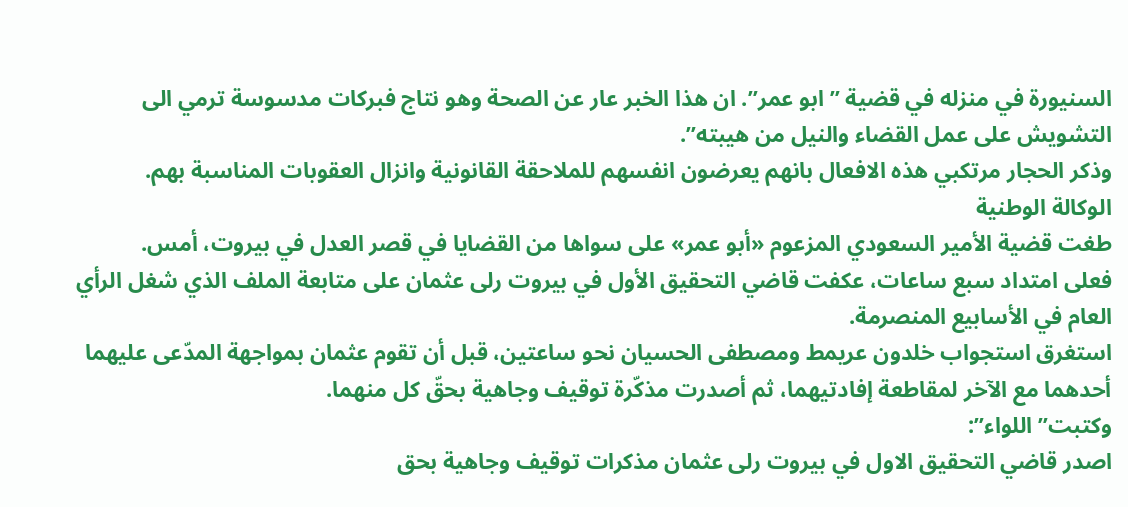السنيورة في منزله في قضية ” ابو عمر”. ان هذا الخبر عار عن الصحة وهو نتاج فبركات مدسوسة ترمي الى التشويش على عمل القضاء والنيل من هيبته”.
وذكر الحجار مرتكبي هذه الافعال بانهم يعرضون انفسهم للملاحقة القانونية وانزال العقوبات المناسبة بهم.
الوكالة الوطنية
طغت قضية الأمير السعودي المزعوم «أبو عمر» على سواها من القضايا في قصر العدل في بيروت، أمس.
فعلى امتداد سبع ساعات، عكفت قاضي التحقيق الأول في بيروت رلى عثمان على متابعة الملف الذي شغل الرأي العام في الأسابيع المنصرمة.
استغرق استجواب خلدون عريمط ومصطفى الحسيان نحو ساعتين، قبل أن تقوم عثمان بمواجهة المدّعى عليهما أحدهما مع الآخر لمقاطعة إفادتيهما، ثم أصدرت مذكّرة توقيف وجاهية بحقّ كل منهما.
وكتبت” اللواء”:
اصدر قاضي التحقيق الاول في بيروت رلى عثمان مذكرات توقيف وجاهية بحق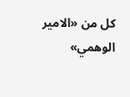كل من «الامير الوهمي»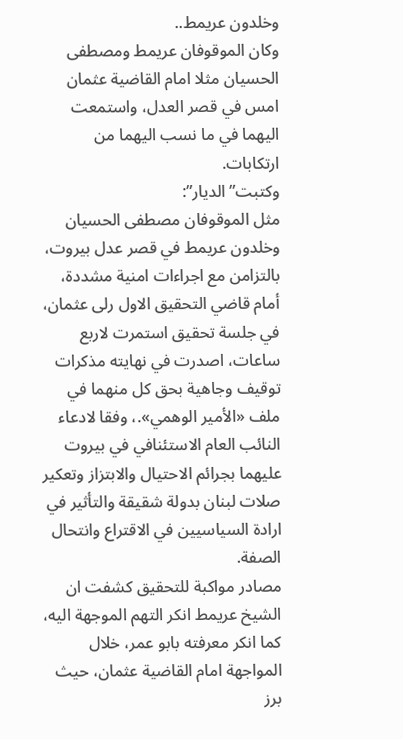وخلدون عريمط..
وكان الموقوفان عريمط ومصطفى الحسيان مثلا امام القاضية عثمان امس في قصر العدل، واستمعت اليهما في ما نسب اليهما من ارتكابات.
وكتبت” الديار”:
مثل الموقوفان مصطفى الحسيان وخلدون عريمط في قصر عدل بيروت، بالتزامن مع اجراءات امنية مشددة، أمام قاضي التحقيق الاول رلى عثمان، في جلسة تحقيق استمرت لاربع ساعات، اصدرت في نهايته مذكرات توقيف وجاهية بحق كل منهما في ملف «الأمير الوهمي».، وفقا لادعاء النائب العام الاستئنافي في بيروت عليهما بجرائم الاحتيال والابتزاز وتعكير صلات لبنان بدولة شقيقة والتأثير في ارادة السياسيين في الاقتراع وانتحال الصفة.
مصادر مواكبة للتحقيق كشفت ان الشيخ عريمط انكر التهم الموجهة اليه، كما انكر معرفته بابو عمر، خلال المواجهة امام القاضية عثمان، حيث برز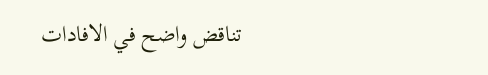تناقض واضح في الافادات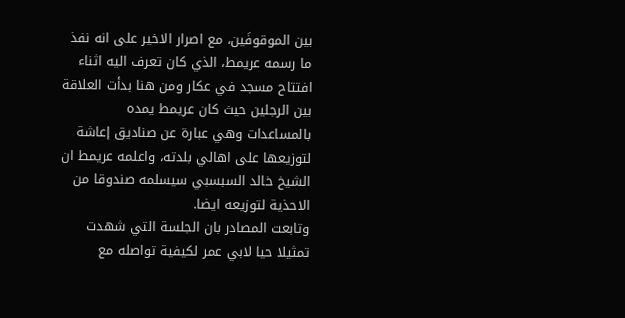بين الموقوفَين، مع اصرار الاخير على انه نفذ ما رسمه عريمط، الذي كان تعرف اليه اثناء افتتاح مسجد في عكار ومن هنا بدأت العلاقة بين الرجلين حيث كان عريمط يمده بالمساعدات وهي عبارة عن صناديق إعاشة لتوزيعها على اهالي بلدته، واعلمه عريمط ان الشيخ خالد السبسبي سيسلمه صندوقا من الاحذية لتوزيعه ايضا.
وتابعت المصادر بان الجلسة التي شهدت تمثيلا حيا لابي عمر لكيفية تواصله مع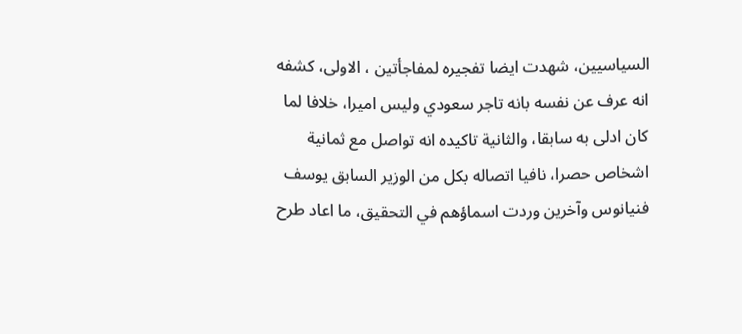السياسيين، شهدت ايضا تفجيره لمفاجأتين ، الاولى، كشفه انه عرف عن نفسه بانه تاجر سعودي وليس اميرا، خلافا لما كان ادلى به سابقا، والثانية تاكيده انه تواصل مع ثمانية اشخاص حصرا، نافيا اتصاله بكل من الوزير السابق يوسف فنيانوس وآخرين وردت اسماؤهم في التحقيق، ما اعاد طرح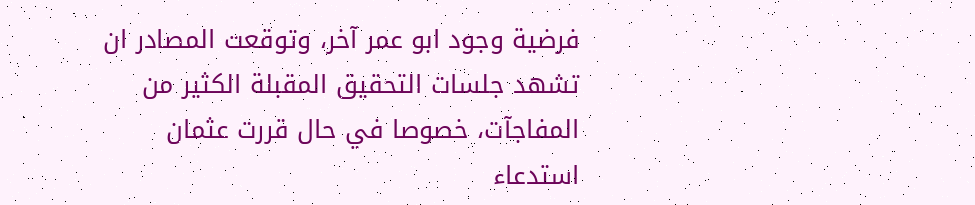فرضية وجود ابو عمر آخر، وتوقعت المصادر ان تشهد جلسات التحقيق المقبلة الكثير من المفاجآت، خصوصا في حال قررت عثمان استدعاء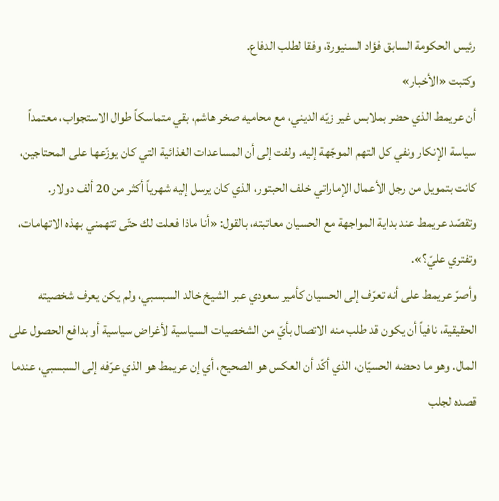رئيس الحكومة السابق فؤاد السنيورة، وفقا لطلب الدفاع.
وكتبت «الأخبار»
أن عريمط الذي حضر بملابس غير زيّه الديني، مع محاميه صخر هاشم، بقي متماسكاً طوال الاستجواب، معتمداً سياسة الإنكار ونفي كل التهم الموجّهة إليه. ولفت إلى أن المساعدات الغذائية التي كان يوزّعها على المحتاجين، كانت بتمويل من رجل الأعمال الإماراتي خلف الحبتور، الذي كان يرسل إليه شهرياً أكثر من 20 ألف دولار.
وتقصّد عريمط عند بداية المواجهة مع الحسيان معاتبته، بالقول: «أنا ماذا فعلت لك حتّى تتهمني بهذه الاتهامات، وتفتري عليّ؟».
وأصرّ عريمط على أنه تعرّف إلى الحسيان كأمير سعودي عبر الشيخ خالد السبسبي، ولم يكن يعرف شخصيته الحقيقية، نافياً أن يكون قد طلب منه الاتصال بأيّ من الشخصيات السياسية لأغراض سياسية أو بدافع الحصول على المال. وهو ما دحضه الحسيّان، الذي أكّد أن العكس هو الصحيح، أي إن عريمط هو الذي عرّفه إلى السبسبي، عندما قصده لجلب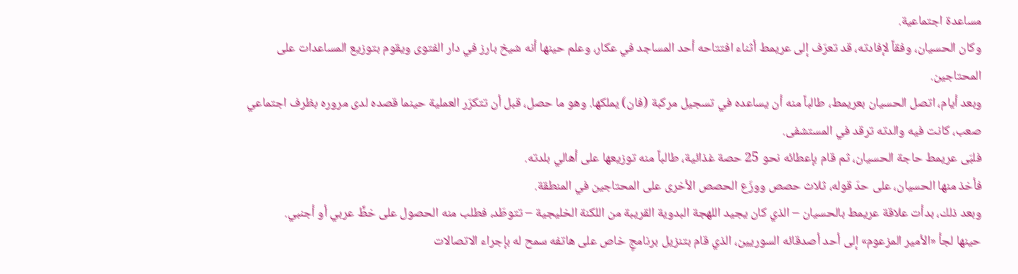مساعدة اجتماعية.
وكان الحسيان، وفقاً لإفادته، قد تعرّف إلى عريمط أثناء افتتاحه أحد المساجد في عكار، وعلم حينها أنه شيخ بارز في دار الفتوى ويقوم بتوزيع المساعدات على المحتاجين.
وبعد أيام، اتصل الحسيان بعريمط، طالباً منه أن يساعده في تسجيل مركبة (فان) يملكها. وهو ما حصل، قبل أن تتكرّر العملية حينما قصده لدى مروره بظرف اجتماعي صعب، كانت فيه والدته ترقد في المستشفى.
فلبّى عريمط حاجة الحسيان، ثم قام بإعطائه نحو 25 حصة غذائية، طالباً منه توزيعها على أهالي بلدته.
فأخذ منها الحسيان، على حدّ قوله، ثلاث حصص ووزّع الحصص الأخرى على المحتاجين في المنطقة.
وبعد ذلك، بدأت علاقة عريمط بالحسيان – الذي كان يجيد اللهجة البدوية القريبة من اللكنة الخليجية – تتوطّد، فطلب منه الحصول على خطٍّ عربي أو أجنبي.
حينها لجأ «الأمير المزعوم» إلى أحد أصدقائه السوريين، الذي قام بتنزيل برنامجٍ خاص على هاتفه سمح له بإجراء الاتصالات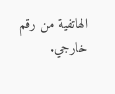الهاتفية من رقم خارجي.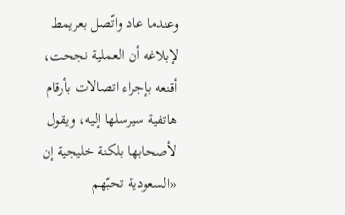وعندما عاد واتّصل بعريمط لإبلاغه أن العملية نجحت، أقنعه بإجراء اتصالات بأرقام هاتفية سيرسلها إليه، ويقول لأصحابها بلكنة خليجية إن «السعودية تحبّهم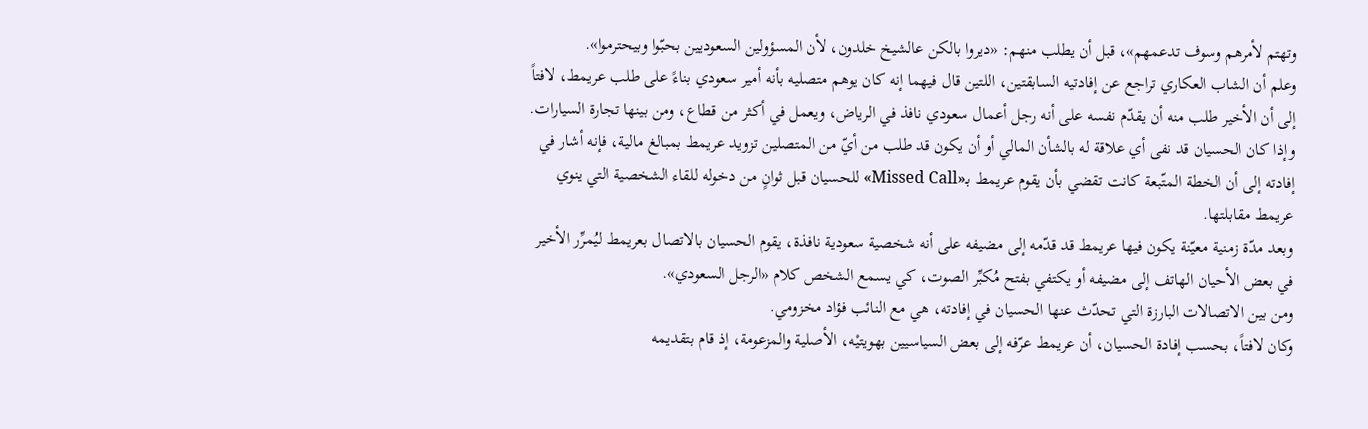وتهتم لأمرهم وسوف تدعمهم»، قبل أن يطلب منهم: «ديروا بالكن عالشيخ خلدون، لأن المسؤولين السعوديين بحبّوا وبيحترموا».
وعلم أن الشاب العكاري تراجع عن إفادتيه السابقتين، اللتين قال فيهما إنه كان يوهم متصليه بأنه أمير سعودي بناءً على طلب عريمط، لافتاً إلى أن الأخير طلب منه أن يقدّم نفسه على أنه رجل أعمال سعودي نافذ في الرياض، ويعمل في أكثر من قطاع، ومن بينها تجارة السيارات.
وإذا كان الحسيان قد نفى أي علاقة له بالشأن المالي أو أن يكون قد طلب من أيّ من المتصلين تزويد عريمط بمبالغ مالية، فإنه أشار في إفادته إلى أن الخطة المتّبعة كانت تقضي بأن يقوم عريمط بـ«Missed Call» للحسيان قبل ثوانٍ من دخوله للقاء الشخصية التي ينوي عريمط مقابلتها.
وبعد مدّة زمنية معيّنة يكون فيها عريمط قد قدّمه إلى مضيفه على أنه شخصية سعودية نافذة، يقوم الحسيان بالاتصال بعريمط ليُمرِّر الأخير في بعض الأحيان الهاتف إلى مضيفه أو يكتفي بفتح مُكبِّر الصوت، كي يسمع الشخص كلام «الرجل السعودي».
ومن بين الاتصالات البارزة التي تحدّث عنها الحسيان في إفادته، هي مع النائب فؤاد مخزومي.
وكان لافتاً، بحسب إفادة الحسيان، أن عريمط عرّفه إلى بعض السياسيين بهويتيْه، الأصلية والمزعومة، إذ قام بتقديمه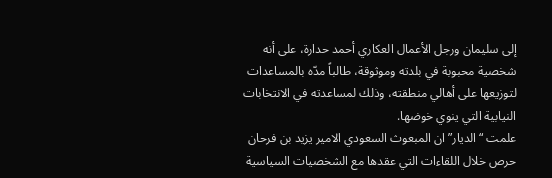إلى سليمان ورجل الأعمال العكاري أحمد حدارة، على أنه شخصية محبوبة في بلدته وموثوقة، طالباً مدّه بالمساعدات لتوزيعها على أهالي منطقته، وذلك لمساعدته في الانتخابات النيابية التي ينوي خوضها.
علمت “الديار” ان المبعوث السعودي الامير يزيد بن فرحان حرص خلال اللقاءات التي عقدها مع الشخصيات السياسية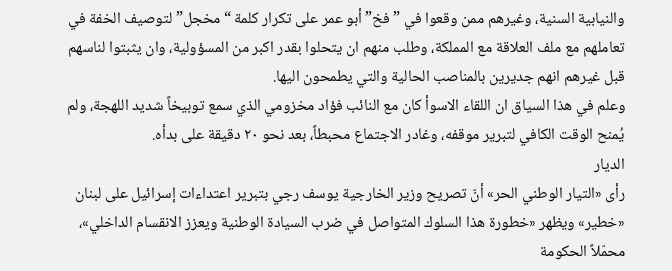والنيابية السنية، وغيرهم ممن وقعوا في ” فخ” أبو عمر على تكرار كلمة “مخجل” لتوصيف الخفة في تعاملهم مع ملف العلاقة مع المملكة، وطلب منهم ان يتحلوا بقدر اكبر من المسؤولية، وان يثبتوا لناسهم قبل غيرهم انهم جديرين بالمناصب الحالية والتي يطمحون اليها.
وعلم في هذا السياق ان اللقاء الاسوأ كان مع النائب فؤاد مخزومي الذي سمع توبيخاً شديد اللهجة، ولم يُمنح الوقت الكافي لتبرير موقفه، وغادر الاجتماع محبطاً، بعد نحو ٢٠ دقيقة على بدأه.
الديار
رأى «التيار الوطني الحر» أنّ تصريح وزير الخارجية يوسف رجي بتبرير اعتداءات إسرائيل على لبنان «خطير» ويظهر «خطورة هذا السلوك المتواصل في ضرب السيادة الوطنية ويعزز الانقسام الداخلي»، محمّلاً الحكومة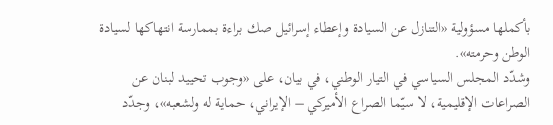بأكملها مسؤولية «التنازل عن السيادة وإعطاء إسرائيل صك براءة بممارسة انتهاكها لسيادة الوطن وحرمته».
وشدّد المجلس السياسي في التيار الوطني، في بيان، على «وجوب تحييد لبنان عن الصراعات الإقليمية، لا سيّما الصراع الأميركي – الإيراني، حماية له ولشعبه»، وجدّد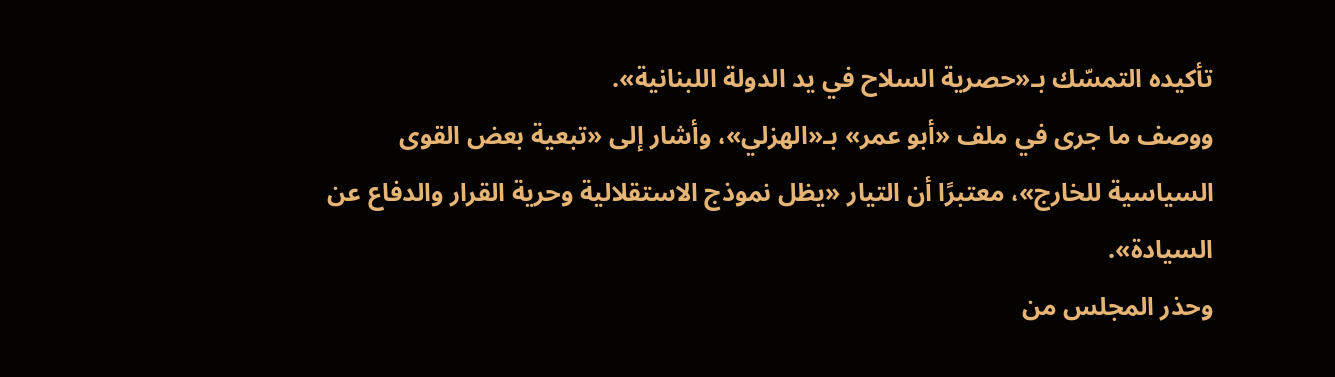تأكيده التمسّك بـ«حصرية السلاح في يد الدولة اللبنانية».
ووصف ما جرى في ملف «أبو عمر» بـ«الهزلي»، وأشار إلى «تبعية بعض القوى السياسية للخارج»، معتبرًا أن التيار «يظل نموذج الاستقلالية وحرية القرار والدفاع عن السيادة».
وحذر المجلس من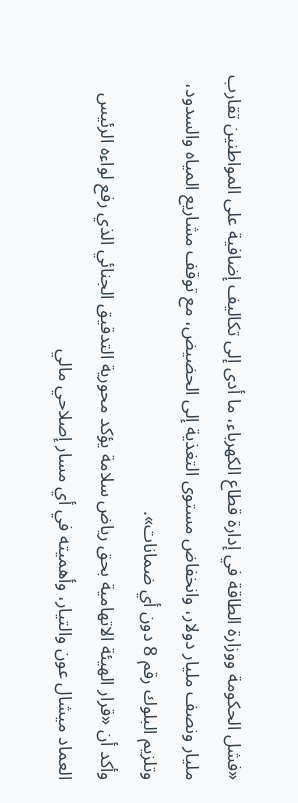«فشل الحكومة ووزارة الطاقة في إدارة قطاع الكهرباء، ما أدى إلى تكاليف إضافية على المواطنين تقارب مليار ونصف مليار دولار، وانخفاض مستوى التغذية إلى الحضيض، مع توقف مشاريع المياه والسدود، وتلزيم البلوك رقم 8 دون أي ضمانات».
وأكد أن «قرار الهيئة الاتهامية بحق رياض سلامة يؤكد محورية التدقيق الجنائي الذي رفع لواءه الرئيس العماد ميشال عون والتيار، وأهميته في أي مسار إصلاحي مالي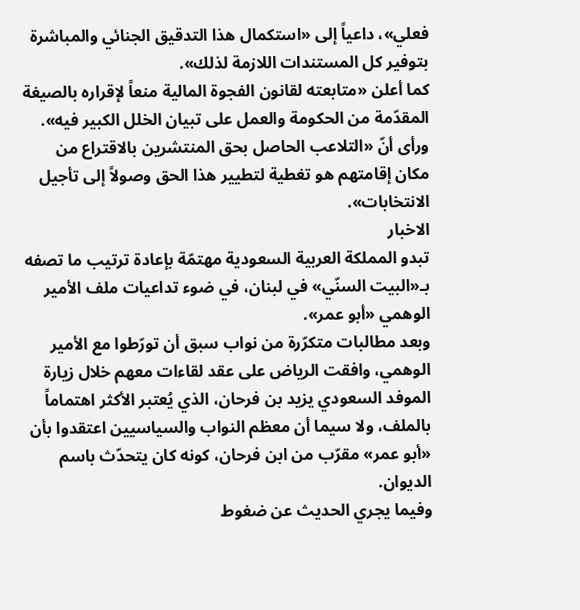فعلي»، داعياً إلى «استكمال هذا التدقيق الجنائي والمباشرة بتوفير كل المستندات اللازمة لذلك».
كما أعلن «متابعته لقانون الفجوة المالية منعاً لإقراره بالصيغة المقدّمة من الحكومة والعمل على تبيان الخلل الكبير فيه».
ورأى أنّ «التلاعب الحاصل بحق المنتشرين بالاقتراع من مكان إقامتهم هو تغطية لتطيير هذا الحق وصولاً إلى تأجيل الانتخابات».
الاخبار
تبدو المملكة العربية السعودية مهتمّة بإعادة ترتيب ما تصفه بـ«البيت السنّي» في لبنان، في ضوء تداعيات ملف الأمير الوهمي «أبو عمر».
وبعد مطالبات متكرّرة من نواب سبق أن تورّطوا مع الأمير الوهمي، وافقت الرياض على عقد لقاءات معهم خلال زيارة الموفد السعودي يزيد بن فرحان، الذي يُعتبر الأكثر اهتماماً بالملف، ولا سيما أن معظم النواب والسياسيين اعتقدوا بأن «أبو عمر» مقرّب من ابن فرحان، كونه كان يتحدّث باسم الديوان.
وفيما يجري الحديث عن ضغوط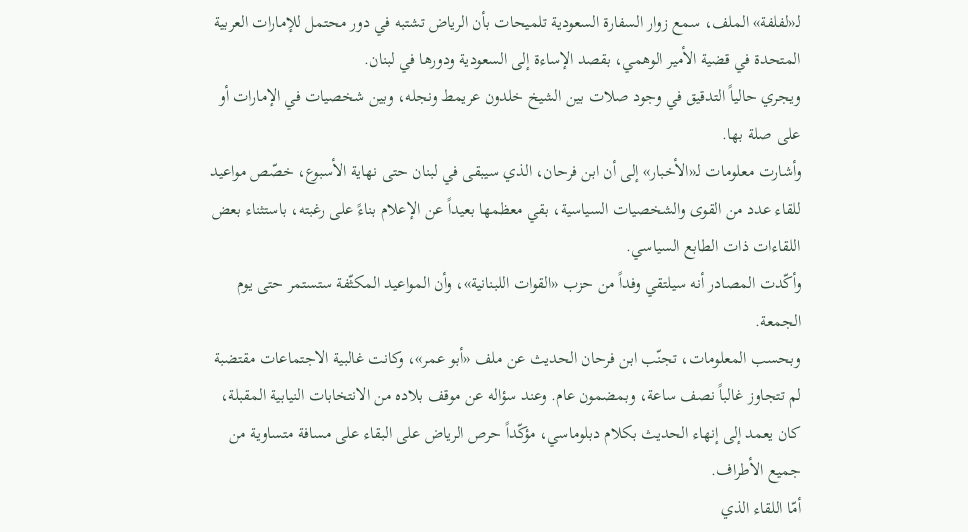لـ«لفلفة» الملف، سمع زوار السفارة السعودية تلميحات بأن الرياض تشتبه في دور محتمل للإمارات العربية المتحدة في قضية الأمير الوهمي، بقصد الإساءة إلى السعودية ودورها في لبنان.
ويجري حالياً التدقيق في وجود صلات بين الشيخ خلدون عريمط ونجله، وبين شخصيات في الإمارات أو على صلة بها.
وأشارت معلومات لـ«الأخبار» إلى أن ابن فرحان، الذي سيبقى في لبنان حتى نهاية الأسبوع، خصّص مواعيد للقاء عدد من القوى والشخصيات السياسية، بقي معظمها بعيداً عن الإعلام بناءً على رغبته، باستثناء بعض اللقاءات ذات الطابع السياسي.
وأكّدت المصادر أنه سيلتقي وفداً من حزب «القوات اللبنانية»، وأن المواعيد المكثّفة ستستمر حتى يوم الجمعة.
وبحسب المعلومات، تجنّب ابن فرحان الحديث عن ملف «أبو عمر»، وكانت غالبية الاجتماعات مقتضبة لم تتجاوز غالباً نصف ساعة، وبمضمون عام. وعند سؤاله عن موقف بلاده من الانتخابات النيابية المقبلة، كان يعمد إلى إنهاء الحديث بكلام دبلوماسي، مؤكّداً حرص الرياض على البقاء على مسافة متساوية من جميع الأطراف.
أمّا اللقاء الذي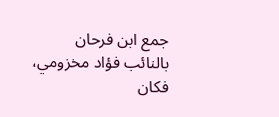جمع ابن فرحان بالنائب فؤاد مخزومي، فكان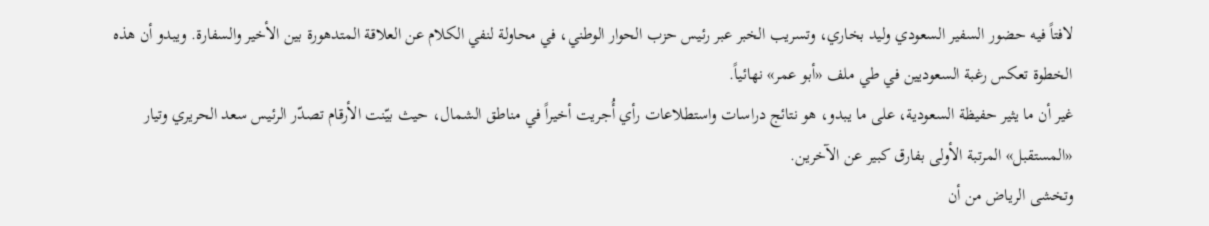لافتاً فيه حضور السفير السعودي وليد بخاري، وتسريب الخبر عبر رئيس حزب الحوار الوطني، في محاولة لنفي الكلام عن العلاقة المتدهورة بين الأخير والسفارة. ويبدو أن هذه الخطوة تعكس رغبة السعوديين في طي ملف «أبو عمر» نهائياً.
غير أن ما يثير حفيظة السعودية، على ما يبدو، هو نتائج دراسات واستطلاعات رأي أُجريت أخيراً في مناطق الشمال، حيث بيّنت الأرقام تصدّر الرئيس سعد الحريري وتيار «المستقبل» المرتبة الأولى بفارق كبير عن الآخرين.
وتخشى الرياض من أن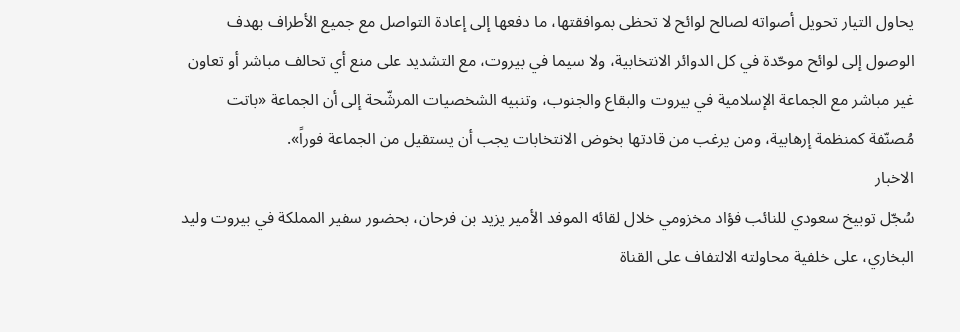يحاول التيار تحويل أصواته لصالح لوائح لا تحظى بموافقتها، ما دفعها إلى إعادة التواصل مع جميع الأطراف بهدف الوصول إلى لوائح موحّدة في كل الدوائر الانتخابية، ولا سيما في بيروت، مع التشديد على منع أي تحالف مباشر أو تعاون غير مباشر مع الجماعة الإسلامية في بيروت والبقاع والجنوب، وتنبيه الشخصيات المرشّحة إلى أن الجماعة «باتت مُصنّفة كمنظمة إرهابية، ومن يرغب من قادتها بخوض الانتخابات يجب أن يستقيل من الجماعة فوراً».
الاخبار
سُجّل توبيخ سعودي للنائب فؤاد مخزومي خلال لقائه الموفد الأمير يزيد بن فرحان، بحضور سفير المملكة في بيروت وليد البخاري، على خلفية محاولته الالتفاف على القناة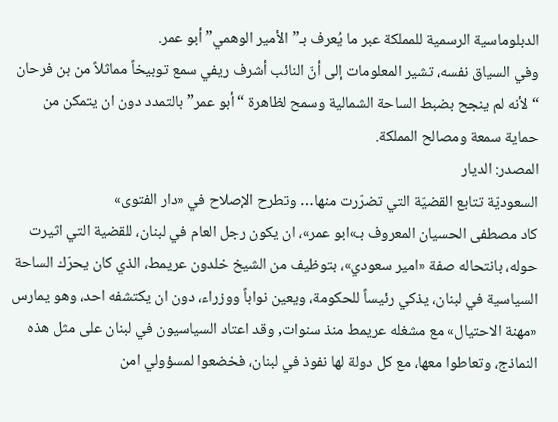الدبلوماسية الرسمية للمملكة عبر ما يُعرف بـ”الأمير الوهمي” أبو عمر.
وفي السياق نفسه، تشير المعلومات إلى أنّ النائب أشرف ريفي سمع توبيخاً مماثلاً من بن فرحان “لأنه لم ينجح بضبط الساحة الشمالية وسمح لظاهرة “أبو عمر” بالتمدد دون ان يتمكن من حماية سمعة ومصالح المملكة.
المصدر: الديار
السعوديّة تتابع القضيّة التي تضرّرت منها… وتطرح الإصلاح في «دار الفتوى»
كاد مصطفى الحسيان المعروف بـ»ابو عمر»، ان يكون رجل العام في لبنان، للقضية التي اثيرت حوله، بانتحاله صفة «امير سعودي»، بتوظيف من الشيخ خلدون عريمط، الذي كان يحرّك الساحة السياسية في لبنان، يذكي رئيساً للحكومة، ويعين نواباً ووزراء، دون ان يكتشفه احد، وهو يمارس «مهنة الاحتيال» مع مشغله عريمط منذ سنوات, وقد اعتاد السياسيون في لبنان على مثل هذه النماذج، وتعاطوا معها، مع كل دولة لها نفوذ في لبنان، فخضعوا لمسؤولي امن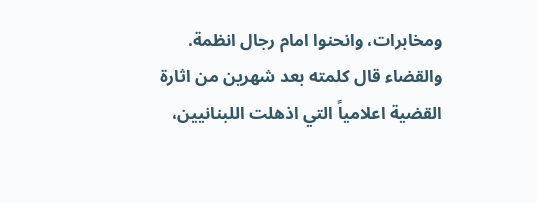ومخابرات، وانحنوا امام رجال انظمة.
والقضاء قال كلمته بعد شهرين من اثارة القضية اعلامياً التي اذهلت اللبنانيين،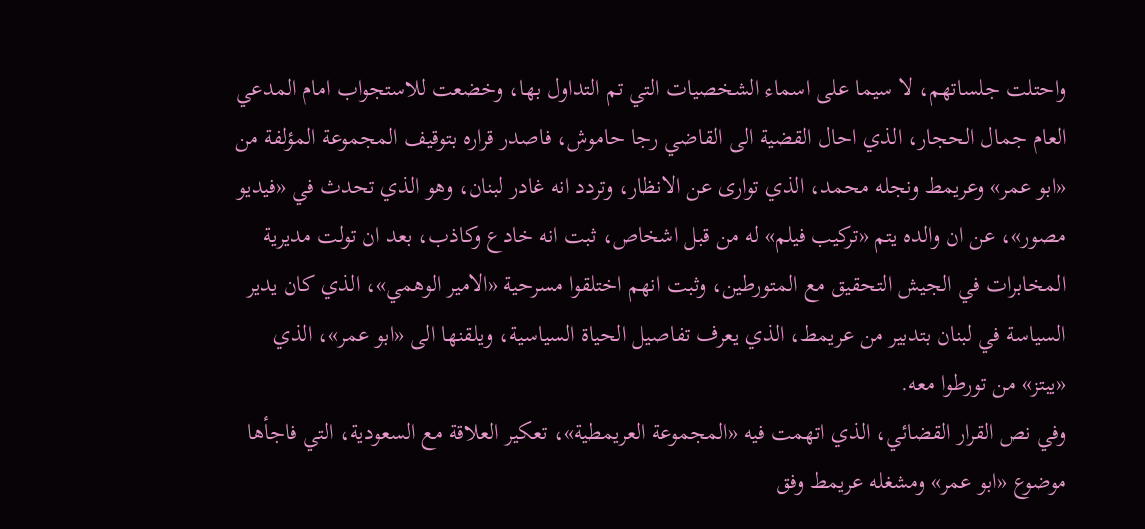واحتلت جلساتهم، لا سيما على اسماء الشخصيات التي تم التداول بها، وخضعت للاستجواب امام المدعي العام جمال الحجار، الذي احال القضية الى القاضي رجا حاموش، فاصدر قراره بتوقيف المجموعة المؤلفة من «ابو عمر» وعريمط ونجله محمد، الذي توارى عن الانظار، وتردد انه غادر لبنان، وهو الذي تحدث في «فيديو مصور»، عن ان والده يتم «تركيب فيلم» له من قبل اشخاص، ثبت انه خادع وكاذب، بعد ان تولت مديرية المخابرات في الجيش التحقيق مع المتورطين، وثبت انهم اختلقوا مسرحية «الامير الوهمي»، الذي كان يدير السياسة في لبنان بتدبير من عريمط، الذي يعرف تفاصيل الحياة السياسية، ويلقنها الى «ابو عمر»، الذي «يبتز» من تورطوا معه.
وفي نص القرار القضائي، الذي اتهمت فيه «المجموعة العريمطية»، تعكير العلاقة مع السعودية، التي فاجأها موضوع «ابو عمر» ومشغله عريمط وفق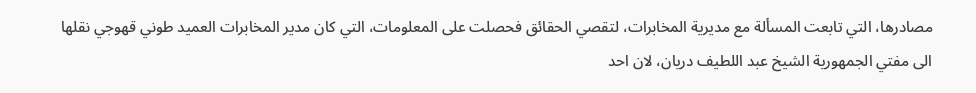مصادرها، التي تابعت المسألة مع مديرية المخابرات، لتقصي الحقائق فحصلت على المعلومات، التي كان مدير المخابرات العميد طوني قهوجي نقلها الى مفتي الجمهورية الشيخ عبد اللطيف دريان، لان احد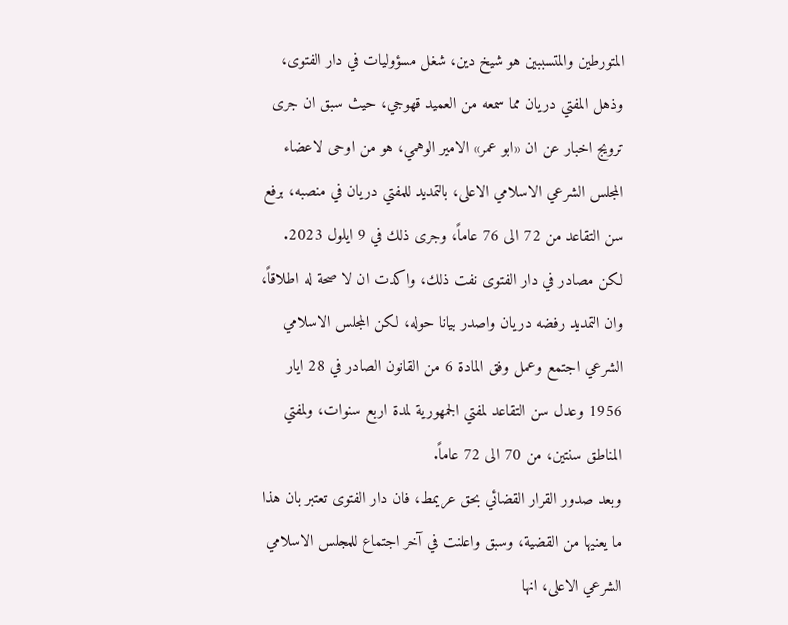المتورطين والمتسببين هو شيخ دين، شغل مسؤوليات في دار الفتوى، وذهل المفتي دريان مما سمعه من العميد قهوجي، حيث سبق ان جرى ترويج اخبار عن ان «ابو عمر» الامير الوهمي، هو من اوحى لاعضاء المجلس الشرعي الاسلامي الاعلى، بالتمديد للمفتي دريان في منصبه، برفع سن التقاعد من 72 الى 76 عاماً، وجرى ذلك في 9 ايلول 2023.
لكن مصادر في دار الفتوى نفت ذلك، واكدت ان لا صحة له اطلاقاً، وان التمديد رفضه دريان واصدر بيانا حوله، لكن المجلس الاسلامي الشرعي اجتمع وعمل وفق المادة 6 من القانون الصادر في 28 ايار 1956 وعدل سن التقاعد لمفتي الجمهورية لمدة اربع سنوات، ولمفتي المناطق سنتين، من 70 الى 72 عاماً.
وبعد صدور القرار القضائي بحق عريمط، فان دار الفتوى تعتبر بان هذا ما يعنيها من القضية، وسبق واعلنت في آخر اجتماع للمجلس الاسلامي الشرعي الاعلى، انها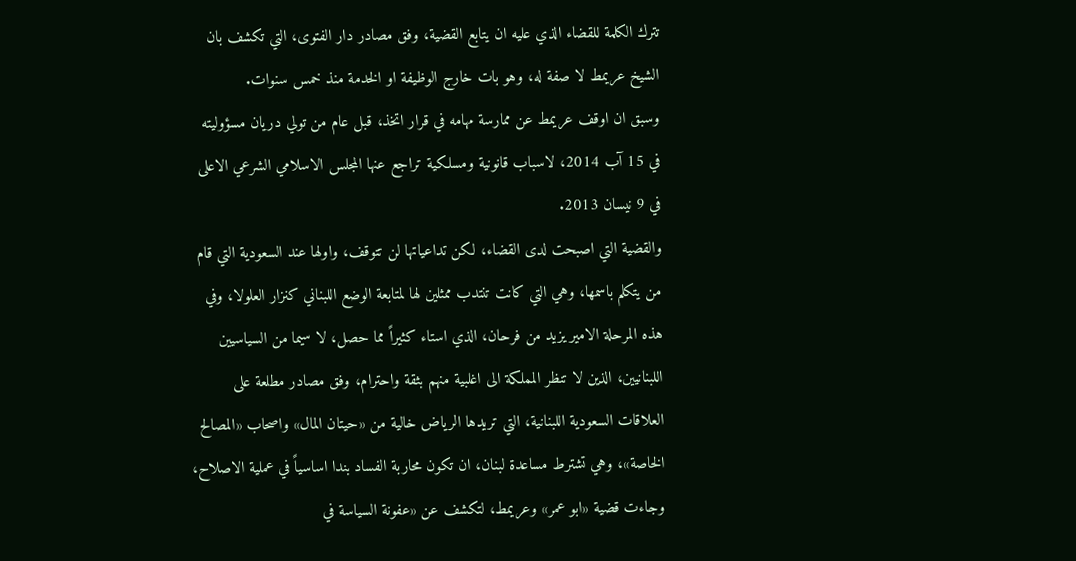تترك الكلمة للقضاء الذي عليه ان يتابع القضية، وفق مصادر دار الفتوى، التي تكشف بان الشيخ عريمط لا صفة له، وهو بات خارج الوظيفة او الخدمة منذ خمس سنوات.
وسبق ان اوقف عريمط عن ممارسة مهامه في قرار اتخذ، قبل عام من تولي دريان مسؤوليته في 15 آب 2014، لاسباب قانونية ومسلكية تراجع عنها المجلس الاسلامي الشرعي الاعلى في 9 نيسان 2013.
والقضية التي اصبحت لدى القضاء، لكن تداعياتها لن تتوقف، واولها عند السعودية التي قام من يتكلم باسمها، وهي التي كانت تنتدب ممثلين لها لمتابعة الوضع اللبناني كنزار العلولا، وفي هذه المرحلة الامير يزيد من فرحان، الذي استاء كثيراً مما حصل، لا سيما من السياسيين اللبنانيين، الذين لا تنظر المملكة الى اغلبية منهم بثقة واحترام، وفق مصادر مطلعة على العلاقات السعودية اللبنانية، التي تريدها الرياض خالية من «حيتان المال» واصحاب «المصالح الخاصة»، وهي تشترط مساعدة لبنان، ان تكون محاربة الفساد بندا اساسياً في عملية الاصلاح، وجاءت قضية «ابو عمر» وعريمط، لتكشف عن «عفونة السياسة في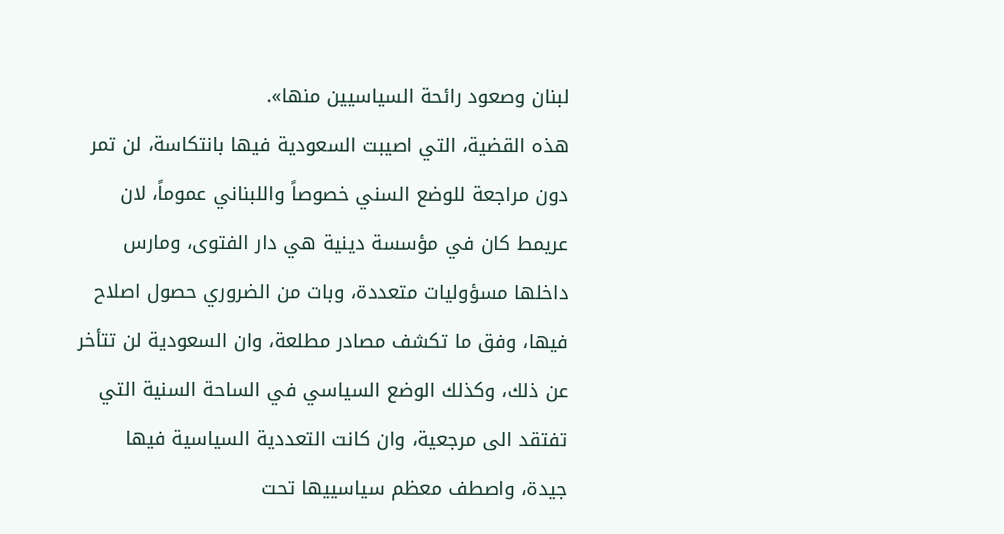لبنان وصعود رائحة السياسيين منها».
هذه القضية، التي اصيبت السعودية فيها بانتكاسة، لن تمر دون مراجعة للوضع السني خصوصاً واللبناني عموماً، لان عريمط كان في مؤسسة دينية هي دار الفتوى، ومارس داخلها مسؤوليات متعددة، وبات من الضروري حصول اصلاح فيها، وفق ما تكشف مصادر مطلعة، وان السعودية لن تتأخر عن ذلك، وكذلك الوضع السياسي في الساحة السنية التي تفتقد الى مرجعية، وان كانت التعددية السياسية فيها جيدة، واصطف معظم سياسييها تحت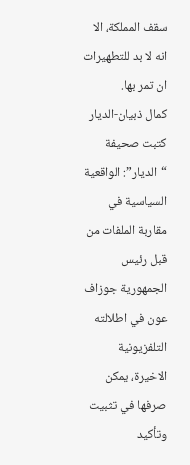سقف المملكة، الا انه لا بد للتطهيرات ان تمر بها.
كمال ذبيان-الديار
كتبت صحيفة “الديار”: الواقعية السياسية في مقاربة الملفات من قبل رئيس الجمهورية جوزاف عون في اطلالته التلفزيونية الاخيرة، يمكن صرفها في تثبيت وتأكيد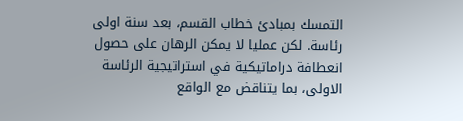التمسك بمبادئ خطاب القسم، بعد سنة اولى رئاسة. لكن عمليا لا يمكن الرهان على حصول انعطافة دراماتيكية في استراتيجية الرئاسة الاولى، بما يتناقض مع الواقع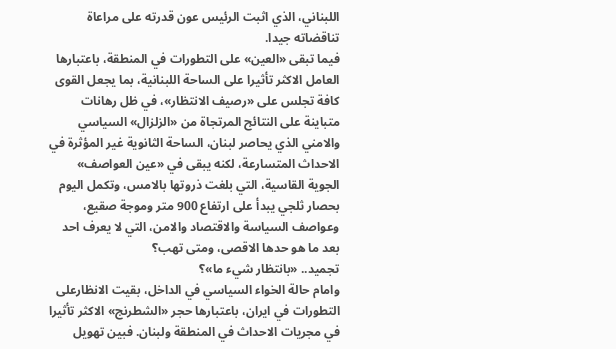اللبناني، الذي اثبت الرئيس عون قدرته على مراعاة تناقضاته جيدا.
فيما تبقى «العين» على التطورات في المنطقة، باعتبارها العامل الاكثر تأثيرا على الساحة اللبنانية، بما يجعل القوى كافة تجلس على «رصيف الانتظار»، في ظل رهانات متباينة على النتائج المرتجاة من «الزلزال» السياسي والامني الذي يحاصر لبنان، الساحة الثانوية غير المؤثرة في الاحداث المتسارعة، لكنه يبقى في «عين العواصف» الجوية القاسية، التي بلغت ذروتها بالامس، وتكمل اليوم بحصار ثلجي يبدأ على ارتفاع 900 متر وموجة صقيع، وعواصف السياسة والاقتصاد والامن، التي لا يعرف احد بعد ما هو حدها الاقصى، ومتى تهب؟
تجميد.. «بانتظار شيء ما»؟
وامام حالة الخواء السياسي في الداخل، بقيت الانظارعلى التطورات في ايران، باعتبارها حجر «الشطرنج» الاكثر تأثيرا في مجريات الاحداث في المنطقة ولبنان. فبين تهويل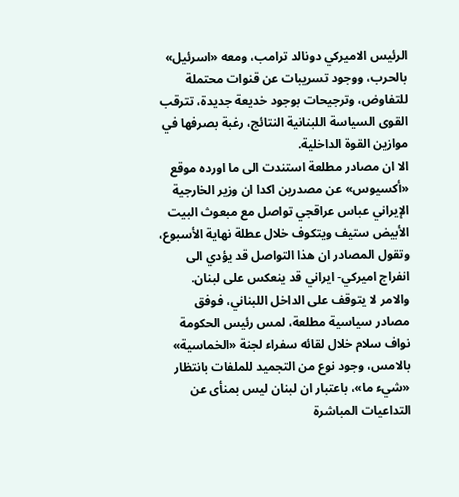الرئيس الاميركي دونالد ترامب، ومعه «اسرئيل» بالحرب، ووجود تسريبات عن قنوات محتملة للتفاوض، وترجيحات بوجود خديعة جديدة، تترقب القوى السياسة اللبنانية النتائج، رغبة بصرفها في موازين القوة الداخلية.
الا ان مصادر مطلعة استندت الى ما اورده موقع «أكسيوس» عن مصدرين اكدا ان وزير الخارجية الإيراني عباس عراقجي تواصل مع مبعوث البيت الأبيض ستيف ويتكوف خلال عطلة نهاية الأسبوع، وتقول المصادر ان هذا التواصل قد يؤدي الى انفراج اميركي- ايراني قد ينعكس على لبنان.
والامر لا يتوقف على الداخل اللبناني، فوفق مصادر سياسية مطلعة، لمس رئيس الحكومة نواف سلام خلال لقائه سفراء لجنة «الخماسية» بالامس، وجود نوع من التجميد للملفات بانتظار «شيء ما»، باعتبار ان لبنان ليس بمنأى عن التداعيات المباشرة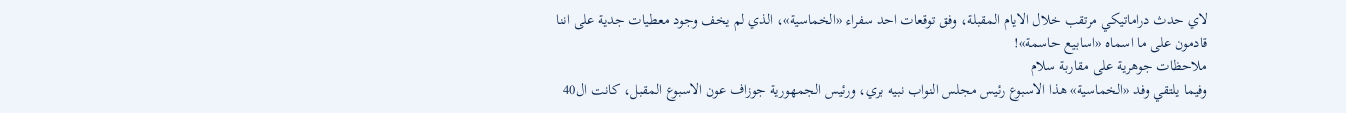لاي حدث دراماتيكي مرتقب خلال الايام المقبلة، وفق توقعات احد سفراء «الخماسية»، الذي لم يخف وجود معطيات جدية على اننا قادمون على ما اسماه «اسابيع حاسمة»!
ملاحظات جوهرية على مقاربة سلام
وفيما يلتقي وفد «الخماسية» هذا الاسبوع رئيس مجلس النواب نبيه بري، ورئيس الجمهورية جوزاف عون الاسبوع المقبل، كانت ال40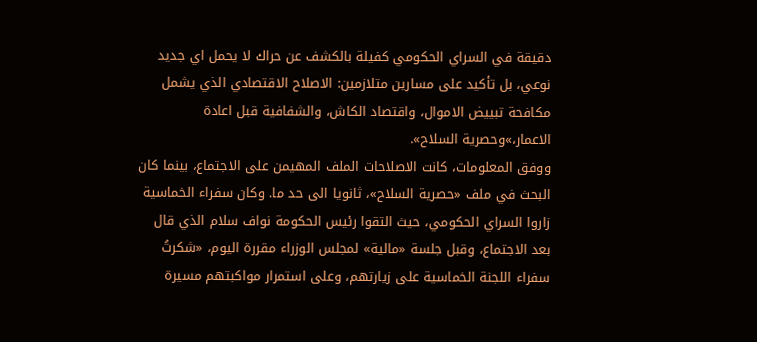دقيقة في السراي الحكومي كفيلة بالكشف عن حراك لا يحمل اي جديد نوعي، بل تأكيد على مسارين متلازمين: الاصلاح الاقتصادي الذي يشمل مكافحة تبييض الاموال، واقتصاد الكاش، والشفافية قبل اعادة الاعمار،»وحصرية السلاح».
ووفق المعلومات، كانت الاصلاحات الملف المهيمن على الاجتماع، بينما كان البحث في ملف «حصرية السلاح»، ثانويا الى حد ما. وكان سفراء الخماسية زاروا السراي الحكومي، حيث التقوا رئيس الحكومة نواف سلام الذي قال بعد الاجتماع، وقبل جلسة «مالية» لمجلس الوزراء مقررة اليوم، «شكرتُ سفراء اللجنة الخماسية على زيارتهم، وعلى استمرار مواكبتهم مسيرة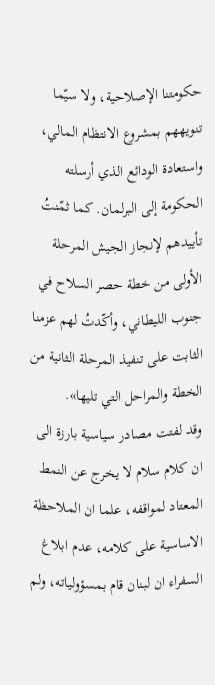حكومتنا الإصلاحية، ولا سيّما تنويههم بمشروع الانتظام المالي، واستعادة الودائع الذي أرسلته الحكومة إلى البرلمان. كما ثمّنتُ تأييدهم لإنجاز الجيش المرحلة الأولى من خطة حصر السلاح في جنوب الليطاني، وأكّدتُ لهم عزمنا الثابت على تنفيذ المرحلة الثانية من الخطة والمراحل التي تليها».
وقد لفتت مصادر سياسية بارزة الى ان كلام سلام لا يخرج عن النمط المعتاد لمواقفه، علما ان الملاحظة الاساسية على كلامه، عدم ابلاغ السفراء ان لبنان قام بمسؤولياته، ولم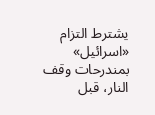يشترط التزام «اسرائيل» بمندرحات وقف النار، قبل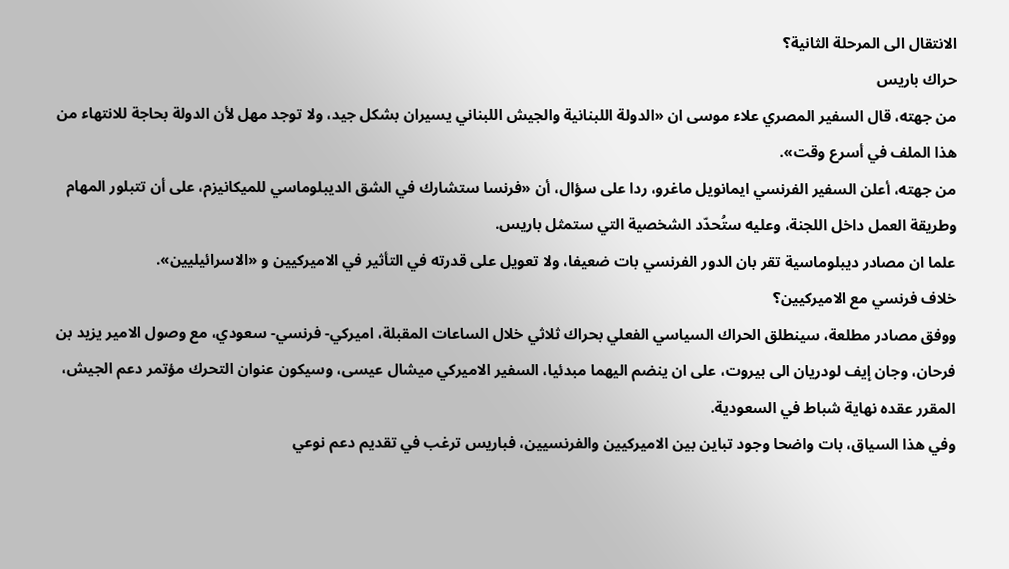الانتقال الى المرحلة الثانية؟
حراك باريس
من جهته، قال السفير المصري علاء موسى ان «الدولة اللبنانية والجيش اللبناني يسيران بشكل جيد، ولا توجد مهل لأن الدولة بحاجة للانتهاء من هذا الملف في أسرع وقت».
من جهته، أعلن السفير الفرنسي ايمانويل ماغرو، ردا على سؤال، أن «فرنسا ستشارك في الشق الديبلوماسي للميكانيزم، على أن تتبلور المهام وطريقة العمل داخل اللجنة، وعليه ستُحدّد الشخصية التي ستمثل باريس.
علما ان مصادر ديبلوماسية تقر بان الدور الفرنسي بات ضعيفا، ولا تعويل على قدرته في التأثير في الاميركيين و «الاسرائيليين».
خلاف فرنسي مع الاميركيين؟
ووفق مصادر مطلعة، سينطلق الحراك السياسي الفعلي بحراك ثلاثي خلال الساعات المقبلة، اميركي- فرنسي- سعودي، مع وصول الامير يزيد بن فرحان، وجان إيف لودريان الى بيروت، على ان ينضم اليهما مبدئيا، السفير الاميركي ميشال عيسى، وسيكون عنوان التحرك مؤتمر دعم الجيش، المقرر عقده نهاية شباط في السعودية.
وفي هذا السياق، بات واضحا وجود تباين بين الاميركيين والفرنسيين، فباريس ترغب في تقديم دعم نوعي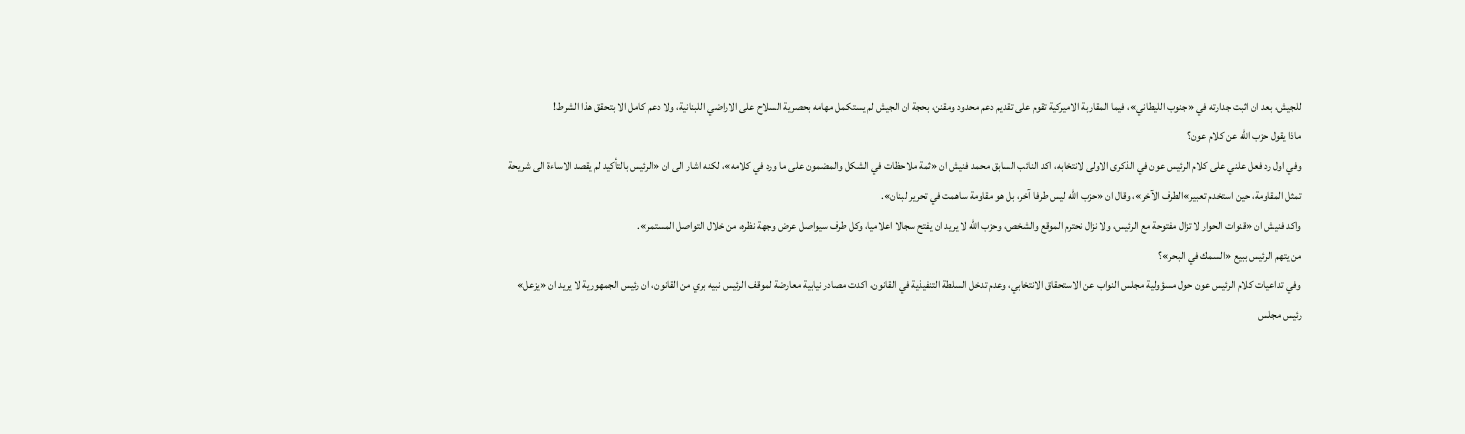للجيش، بعد ان اثبت جدارته في «جنوب الليطاني»، فيما المقاربة الاميركية تقوم على تقديم دعم محدود ومقنن، بحجة ان الجيش لم يستكمل مهامه بحصرية السلاح على الاراضي اللبنانية، ولا دعم كامل الا بتحقق هذا الشرط!
ماذا يقول حزب الله عن كلام عون؟
وفي اول رد فعل علني على كلام الرئيس عون في الذكرى الاولى لانتخابه، اكد النائب السابق محمد فنيش ان «ثمة ملاحظات في الشكل والمضمون على ما ورد في كلامه»، لكنه اشار الى ان «الرئيس بالتأكيد لم يقصد الاساءة الى شريحة تمثل المقاومة، حين استخدم تعبير»الطرف الآخر»، وقال ان «حزب الله ليس طرفا آخر، بل هو مقاومة ساهمت في تحرير لبنان».
واكد فنيش ان «قنوات الحوار لا تزال مفتوحة مع الرئيس، ولا نزال نحترم الموقع والشخص، وحزب الله لا يريد ان يفتح سجالا اعلاميا، وكل طرف سيواصل عرض وجهة نظره، من خلال التواصل المستمر».
من يتهم الرئيس ببيع «السمك في البحر»؟
وفي تداعيات كلام الرئيس عون حول مسؤولية مجلس النواب عن الاستحقاق الانتخابي، وعدم تدخل السلطة التنفيذية في القانون، اكدت مصادر نيابية معارضة لموقف الرئيس نبيه بري من القانون، ان رئيس الجمهورية لا يريد ان «يزعل» رئيس مجلس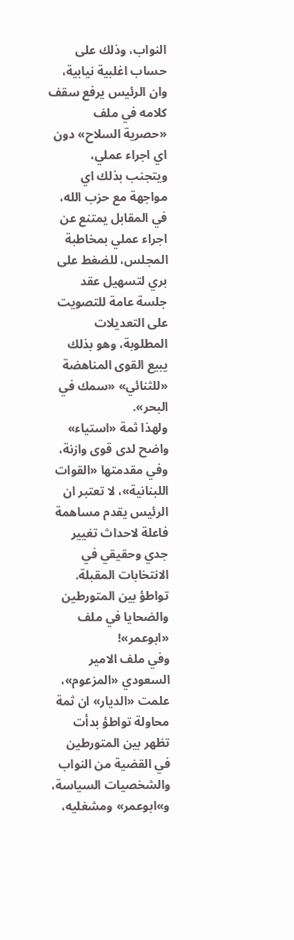النواب، وذلك على حساب اغلبية نيابية، وان الرئيس يرفع سقف كلامه في ملف «حصرية السلاح» دون اي اجراء عملي، ويتجنب بذلك اي مواجهة مع حزب الله، في المقابل يمتنع عن اجراء عملي بمخاطبة المجلس، للضغط على بري لتسهيل عقد جلسة عامة للتصويت على التعديلات المطلوبة، وهو بذلك يبيع القوى المناهضة «للثنائي» «سمك في البحر».
ولهذا ثمة «استياء» واضح لدى قوى وازنة، وفي مقدمتها «القوات اللبنانية»، لا تعتبر ان الرئيس يقدم مساهمة فاعلة لاحداث تغيير جدي وحقيقي في الانتخابات المقبلة.
تواطؤ بين المتورطين والضحايا في ملف «ابوعمر»!
وفي ملف الامير السعودي «المزعوم»، علمت «الديار» ان ثمة محاولة تواطؤ بدأت تظهر بين المتورطين في القضية من النواب والشخصيات السياسة، و»ابوعمر» ومشغليه،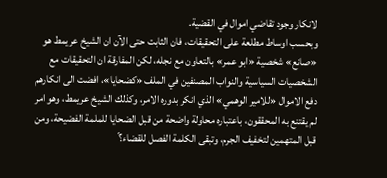لانكار وجود تقاضي اموال في القضية.
وبحسب اوساط مطلعة على التحقيقات، فان الثابت حتى الآن ان الشيخ عريمط هو «صانع» شخصية «ابو عمر» بالتعاون مع نجله، لكن المفارقة ان التحقيقات مع الشخصيات السياسية والنواب المصنفين في الملف «كضحايا»، افضت الى انكارهم دفع الاموال «للامير الوهمي» الذي انكر بدوره الامر، وكذلك الشيخ عريمط، وهو امر لم يقتنع به المحققون، باعتباره محاولة واضحة من قبل الضحايا للملمة الفضيحة، ومن قبل المتهمين لتخفيف الجرم، وتبقى الكلمة الفصل للقضاء؟ّ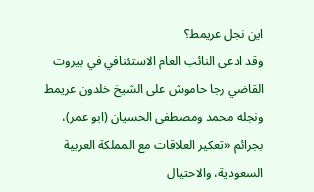اين نجل عريمط؟
وقد ادعى النائب العام الاستئنافي في بيروت القاضي رجا حاموش على الشيخ خلدون عريمط ونجله محمد ومصطفى الحسيان (ابو عمر)، بجرائم «تعكير العلاقات مع المملكة العربية السعودية، والاحتيال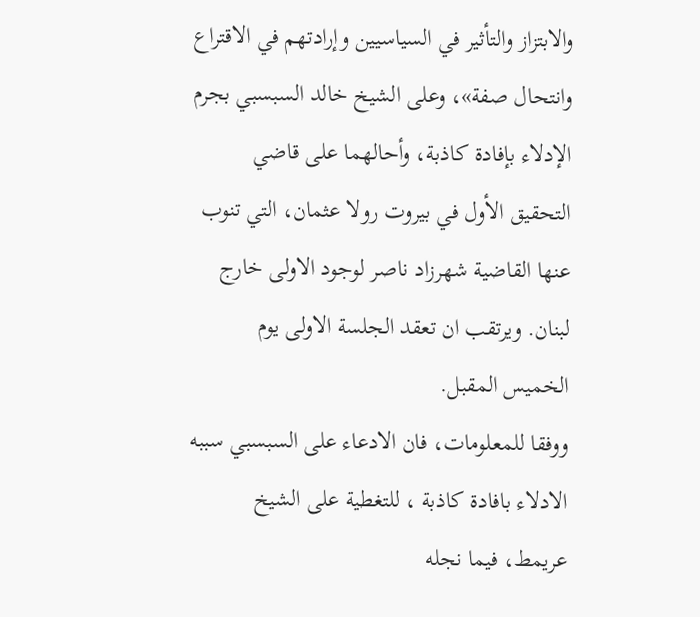والابتزاز والتأثير في السياسيين وإرادتهم في الاقتراع وانتحال صفة»، وعلى الشيخ خالد السبسبي بجرم الإدلاء بإفادة كاذبة، وأحالهما على قاضي التحقيق الأول في بيروت رولا عثمان، التي تنوب عنها القاضية شهرزاد ناصر لوجود الاولى خارج لبنان. ويرتقب ان تعقد الجلسة الاولى يوم الخميس المقبل.
ووفقا للمعلومات، فان الادعاء على السبسبي سببه الادلاء بافادة كاذبة ، للتغطية على الشيخ عريمط، فيما نجله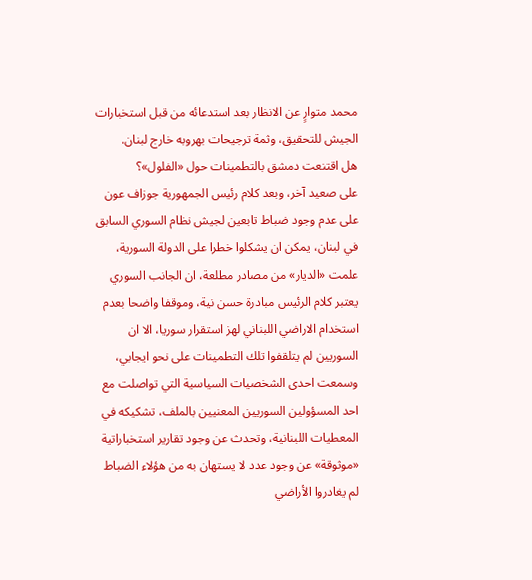محمد متوارٍ عن الانظار بعد استدعائه من قبل استخبارات الجيش للتحقيق، وثمة ترجيحات بهروبه خارج لبنان.
هل اقتنعت دمشق بالتطمينات حول «الفلول»؟
على صعيد آخر، وبعد كلام رئيس الجمهورية جوزاف عون على عدم وجود ضباط تابعين لجيش نظام السوري السابق في لبنان، يمكن ان يشكلوا خطرا على الدولة السورية، علمت «الديار» من مصادر مطلعة، ان الجانب السوري يعتبر كلام الرئيس مبادرة حسن نية، وموقفا واضحا بعدم استخدام الاراضي اللبناني لهز استقرار سوريا، الا ان السوريين لم يتلقفوا تلك التطمينات على نحو ايجابي، وسمعت احدى الشخصيات السياسية التي تواصلت مع احد المسؤولين السوريين المعنيين بالملف، تشكيكه في المعطيات اللبنانية، وتحدث عن وجود تقارير استخباراتية «موثوقة» عن وجود عدد لا يستهان به من هؤلاء الضباط لم يغادروا الأراضي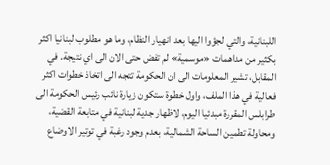اللبنانية، والتي لجؤوا اليها بعد انهيار النظام، وما هو مطلوب لبنانيا اكثر بكثير من مداهمات «موسمية» لم تفض حتى الان الى اي نتيجة. في المقابل، تشير المعلومات الى ان الحكومة تتجه الى اتخاذ خطوات اكثر فعالية في هذا الملف، واول خطوة ستكون زيارة نائب رئيس الحكومة الى طرابلس المقررة مبدئيا اليوم، لاظهار جدية لبنانية في متابعة القضية، ومحاولة تطمين الساحة الشمالية، بعدم وجود رغبة في توتير الاوضاع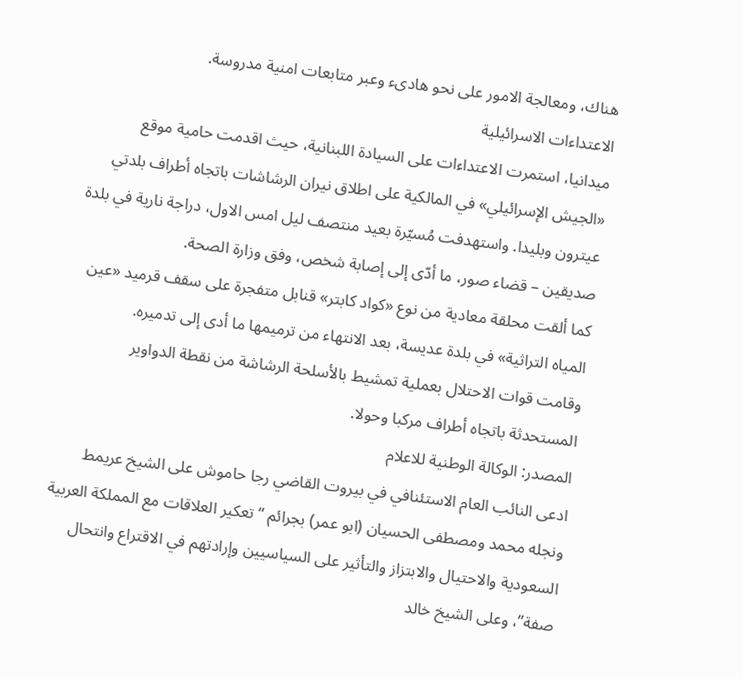هناك، ومعالجة الامور على نحو هادىء وعبر متابعات امنية مدروسة.
الاعتداءات الاسرائيلية
ميدانيا، استمرت الاعتداءات على السيادة اللبنانية، حيث اقدمت حامية موقع «الجيش الإسرائيلي» في المالكية على اطلاق نيران الرشاشات باتجاه أطراف بلدتي عيترون وبليدا. واستهدفت مُسيّرة بعيد منتصف ليل امس الاول، دراجة نارية في بلدة صديقين – قضاء صور، ما أدّى إلى إصابة شخص، وفق وزارة الصحة.
كما ألقت محلقة معادية من نوع «كواد كابتر» قنابل متفجرة على سقف قرميد «عين المياه التراثية» في بلدة عديسة، بعد الانتهاء من ترميمها ما أدى إلى تدميره.
وقامت قوات الاحتلال بعملية تمشيط بالأسلحة الرشاشة من نقطة الدواوير المستحدثة باتجاه أطراف مركبا وحولا.
المصدر: الوكالة الوطنية للاعلام
ادعى النائب العام الاستئنافي في بيروت القاضي رجا حاموش على الشيخ عريمط ونجله محمد ومصطفى الحسيان (ابو عمر) بجرائم “تعكير العلاقات مع المملكة العربية السعودية والاحتيال والابتزاز والتأثير على السياسيين وإرادتهم في الاقتراع وانتحال صفة”، وعلى الشيخ خالد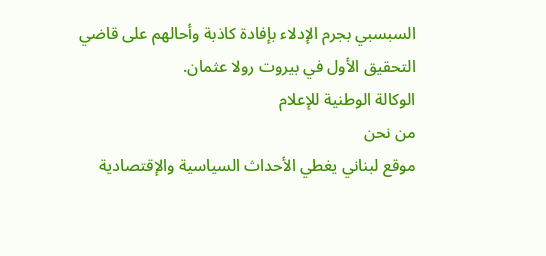السبسبي بجرم الإدلاء بإفادة كاذبة وأحالهم على قاضي التحقيق الأول في بيروت رولا عثمان.
الوكالة الوطنية للإعلام
من نحن
موقع لبناني يغطي الأحداث السياسية والإقتصادية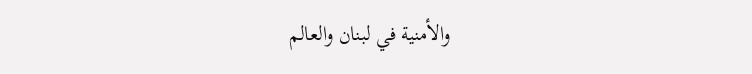والأمنية في لبنان والعالم